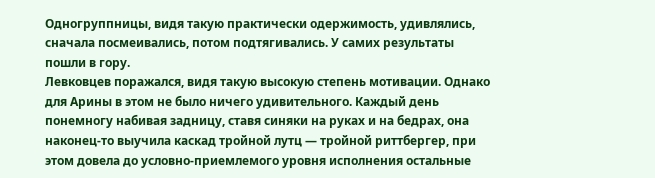Одногруппницы, видя такую практически одержимость, удивлялись, сначала посмеивались, потом подтягивались. У самих результаты пошли в гору.
Левковцев поражался, видя такую высокую степень мотивации. Однако для Арины в этом не было ничего удивительного. Каждый день понемногу набивая задницу, ставя синяки на руках и на бедрах, она наконец-то выучила каскад тройной лутц — тройной риттбергер, при этом довела до условно-приемлемого уровня исполнения остальные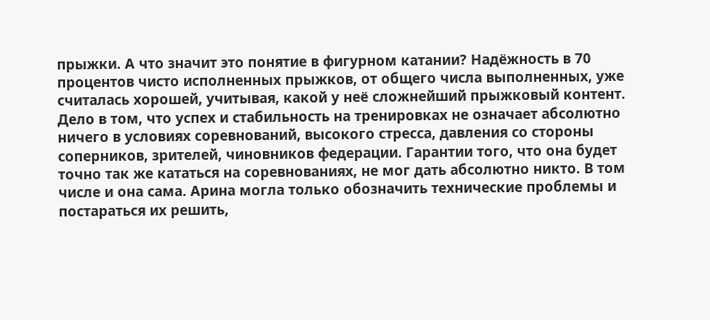прыжки. А что значит это понятие в фигурном катании? Надёжность в 70 процентов чисто исполненных прыжков, от общего числа выполненных, уже считалась хорошей, учитывая, какой у неё сложнейший прыжковый контент. Дело в том, что успех и стабильность на тренировках не означает абсолютно ничего в условиях соревнований, высокого стресса, давления со стороны соперников, зрителей, чиновников федерации. Гарантии того, что она будет точно так же кататься на соревнованиях, не мог дать абсолютно никто. В том числе и она сама. Арина могла только обозначить технические проблемы и постараться их решить,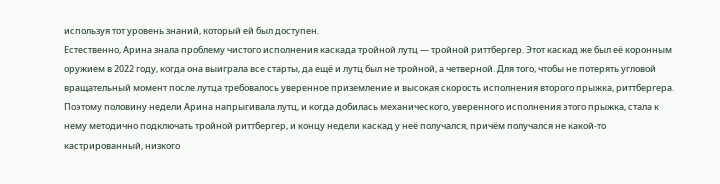используя тот уровень знаний, который ей был доступен.
Естественно, Арина знала проблему чистого исполнения каскада тройной лутц — тройной риттбергер. Этот каскад же был её коронным оружием в 2022 году, когда она выиграла все старты, да ещё и лутц был не тройной, а четверной. Для того, чтобы не потерять угловой вращательный момент после лутца требовалось уверенное приземление и высокая скорость исполнения второго прыжка, риттбергера. Поэтому половину недели Арина напрыгивала лутц, и когда добилась механического, уверенного исполнения этого прыжка, стала к нему методично подключать тройной риттбергер, и концу недели каскад у неё получался, причём получался не какой-то кастрированный, низкого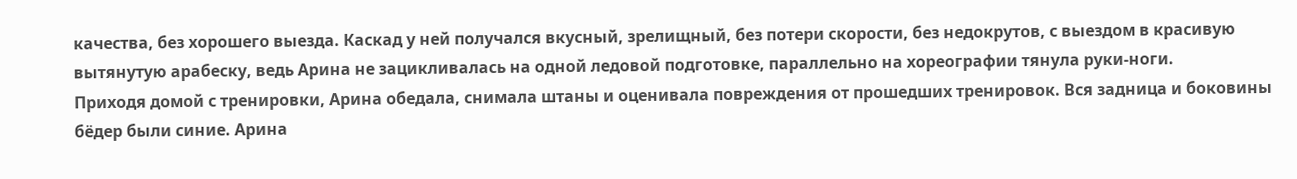качества, без хорошего выезда. Каскад у ней получался вкусный, зрелищный, без потери скорости, без недокрутов, с выездом в красивую вытянутую арабеску, ведь Арина не зацикливалась на одной ледовой подготовке, параллельно на хореографии тянула руки-ноги.
Приходя домой с тренировки, Арина обедала, снимала штаны и оценивала повреждения от прошедших тренировок. Вся задница и боковины бёдер были синие. Арина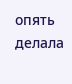опять делала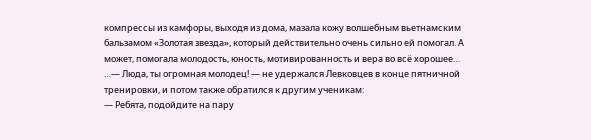компрессы из камфоры, выходя из дома, мазала кожу волшебным вьетнамским бальзамом «Золотая звезда», который действительно очень сильно ей помогал. А может, помогала молодость, юность, мотивированность и вера во всё хорошее…
…— Люда, ты огромная молодец! — не удержался Левковцев в конце пятничной тренировки, и потом также обратился к другим ученикам:
— Ребята, подойдите на пару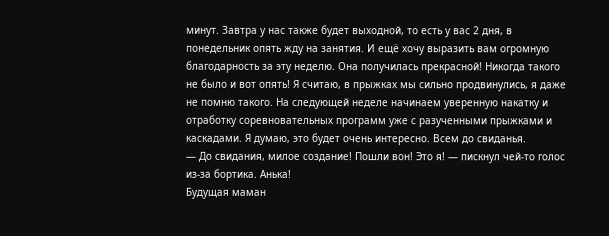минут. Завтра у нас также будет выходной, то есть у вас 2 дня, в понедельник опять жду на занятия. И ещё хочу выразить вам огромную благодарность за эту неделю. Она получилась прекрасной! Никогда такого не было и вот опять! Я считаю, в прыжках мы сильно продвинулись, я даже не помню такого. На следующей неделе начинаем уверенную накатку и отработку соревновательных программ уже с разученными прыжками и каскадами. Я думаю, это будет очень интересно. Всем до свиданья.
— До свидания, милое создание! Пошли вон! Это я! — пискнул чей-то голос из-за бортика. Анька!
Будущая маман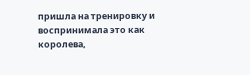пришла на тренировку и воспринимала это как королева,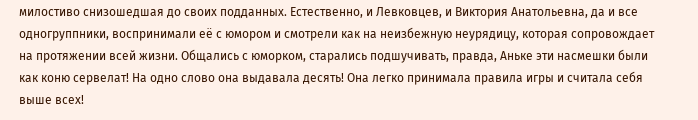милостиво снизошедшая до своих подданных. Естественно, и Левковцев, и Виктория Анатольевна, да и все одногруппники, воспринимали её с юмором и смотрели как на неизбежную неурядицу, которая сопровождает на протяжении всей жизни. Общались с юморком, старались подшучивать, правда, Аньке эти насмешки были как коню сервелат! На одно слово она выдавала десять! Она легко принимала правила игры и считала себя выше всех!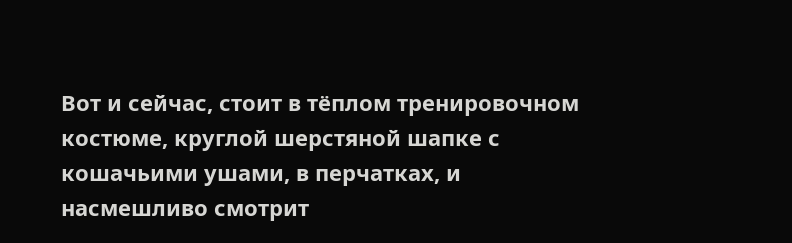Вот и сейчас, стоит в тёплом тренировочном костюме, круглой шерстяной шапке с кошачьими ушами, в перчатках, и насмешливо смотрит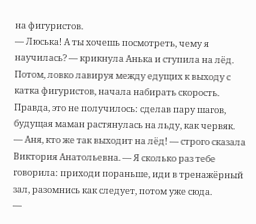на фигуристов.
— Люська! А ты хочешь посмотреть, чему я научилась? — крикнула Анька и ступила на лёд. Потом, ловко лавируя между едущих к выходу с катка фигуристов, начала набирать скорость. Правда, это не получилось: сделав пару шагов, будущая маман растянулась на льду, как червяк.
— Аня, кто же так выходит на лёд! — строго сказала Виктория Анатольевна. — Я сколько раз тебе говорила: приходи пораньше, иди в тренажёрный зал, разомнись как следует, потом уже сюда.
—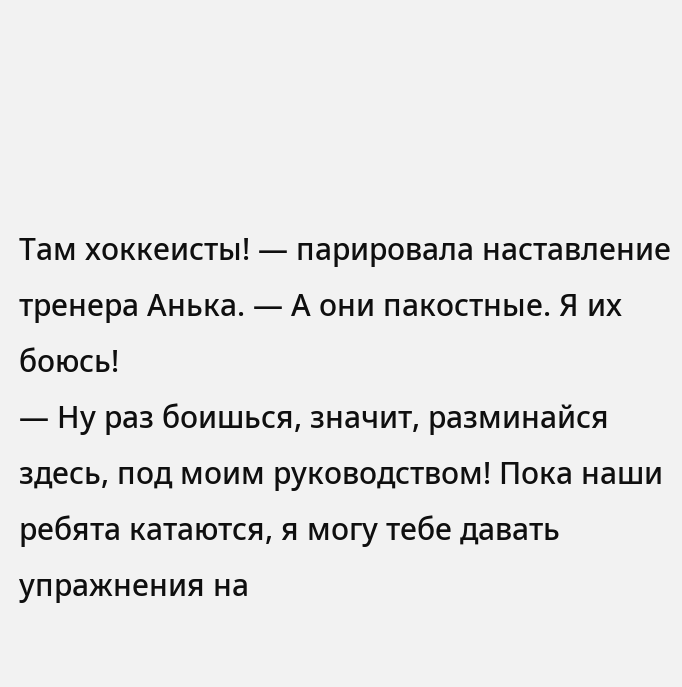Там хоккеисты! — парировала наставление тренера Анька. — А они пакостные. Я их боюсь!
— Ну раз боишься, значит, разминайся здесь, под моим руководством! Пока наши ребята катаются, я могу тебе давать упражнения на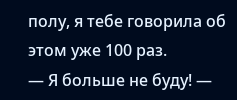полу, я тебе говорила об этом уже 100 раз.
— Я больше не буду! —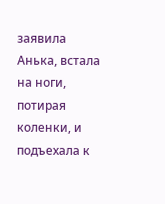заявила Анька, встала на ноги, потирая коленки, и подъехала к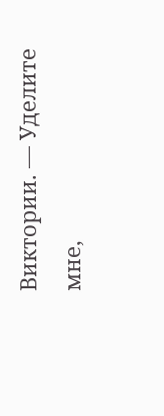Виктории. — Уделите мне,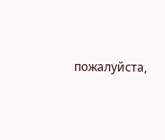пожалуйста,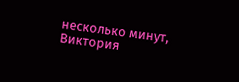несколько минут, Виктория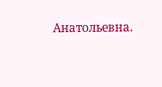Анатольевна.